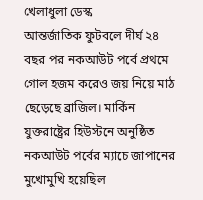খেলাধুলা ডেস্ক
আন্তর্জাতিক ফুটবলে দীর্ঘ ২৪ বছর পর নকআউট পর্বে প্রথমে গোল হজম করেও জয় নিয়ে মাঠ ছেড়েছে ব্রাজিল। মার্কিন যুক্তরাষ্ট্রের হিউস্টনে অনুষ্ঠিত নকআউট পর্বের ম্যাচে জাপানের মুখোমুখি হয়েছিল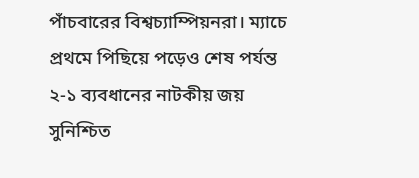পাঁচবারের বিশ্বচ্যাম্পিয়নরা। ম্যাচে প্রথমে পিছিয়ে পড়েও শেষ পর্যন্ত ২-১ ব্যবধানের নাটকীয় জয় সুনিশ্চিত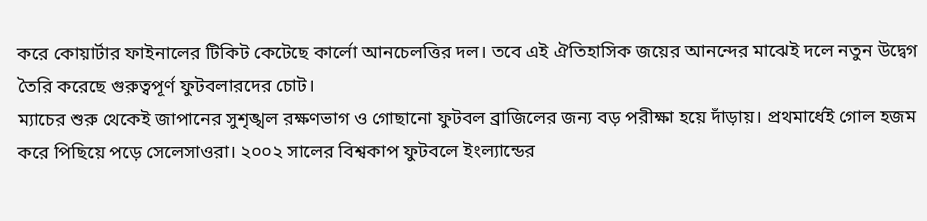করে কোয়ার্টার ফাইনালের টিকিট কেটেছে কার্লো আনচেলত্তির দল। তবে এই ঐতিহাসিক জয়ের আনন্দের মাঝেই দলে নতুন উদ্বেগ তৈরি করেছে গুরুত্বপূর্ণ ফুটবলারদের চোট।
ম্যাচের শুরু থেকেই জাপানের সুশৃঙ্খল রক্ষণভাগ ও গোছানো ফুটবল ব্রাজিলের জন্য বড় পরীক্ষা হয়ে দাঁড়ায়। প্রথমার্ধেই গোল হজম করে পিছিয়ে পড়ে সেলেসাওরা। ২০০২ সালের বিশ্বকাপ ফুটবলে ইংল্যান্ডের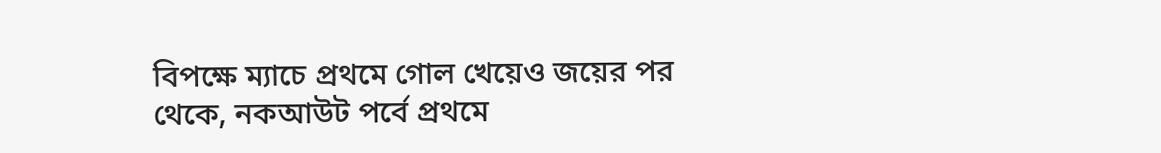বিপক্ষে ম্যাচে প্রথমে গোল খেয়েও জয়ের পর থেকে, নকআউট পর্বে প্রথমে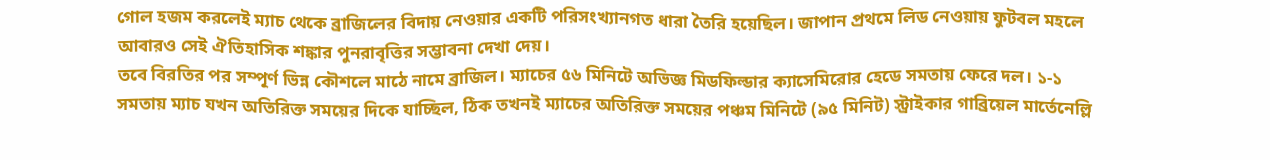গোল হজম করলেই ম্যাচ থেকে ব্রাজিলের বিদায় নেওয়ার একটি পরিসংখ্যানগত ধারা তৈরি হয়েছিল। জাপান প্রথমে লিড নেওয়ায় ফুটবল মহলে আবারও সেই ঐতিহাসিক শঙ্কার পুনরাবৃত্তির সম্ভাবনা দেখা দেয়।
তবে বিরতির পর সম্পূর্ণ ভিন্ন কৌশলে মাঠে নামে ব্রাজিল। ম্যাচের ৫৬ মিনিটে অভিজ্ঞ মিডফিল্ডার ক্যাসেমিরোর হেডে সমতায় ফেরে দল। ১-১ সমতায় ম্যাচ যখন অতিরিক্ত সময়ের দিকে যাচ্ছিল, ঠিক তখনই ম্যাচের অতিরিক্ত সময়ের পঞ্চম মিনিটে (৯৫ মিনিট) স্ট্রাইকার গাব্রিয়েল মার্তেনেল্লি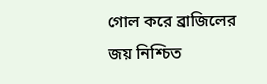গোল করে ব্রাজিলের জয় নিশ্চিত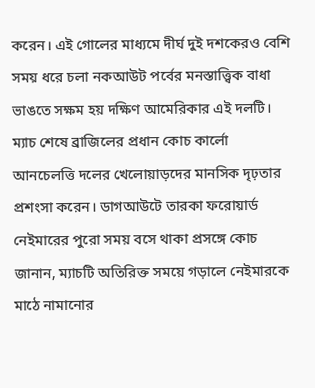করেন। এই গোলের মাধ্যমে দীর্ঘ দুই দশকেরও বেশি সময় ধরে চলা নকআউট পর্বের মনস্তাত্ত্বিক বাধা ভাঙতে সক্ষম হয় দক্ষিণ আমেরিকার এই দলটি।
ম্যাচ শেষে ব্রাজিলের প্রধান কোচ কার্লো আনচেলত্তি দলের খেলোয়াড়দের মানসিক দৃঢ়তার প্রশংসা করেন। ডাগআউটে তারকা ফরোয়ার্ড নেইমারের পুরো সময় বসে থাকা প্রসঙ্গে কোচ জানান, ম্যাচটি অতিরিক্ত সময়ে গড়ালে নেইমারকে মাঠে নামানোর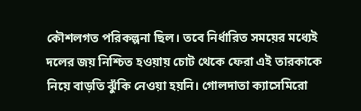কৌশলগত পরিকল্পনা ছিল। তবে নির্ধারিত সময়ের মধ্যেই দলের জয় নিশ্চিত হওয়ায় চোট থেকে ফেরা এই তারকাকে নিয়ে বাড়তি ঝুঁকি নেওয়া হয়নি। গোলদাতা ক্যাসেমিরো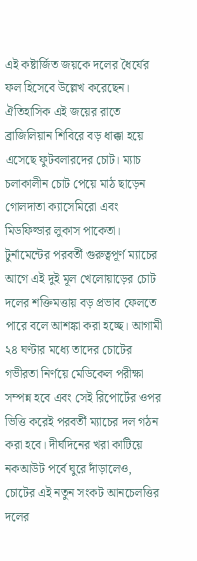এই কষ্টার্জিত জয়কে দলের ধৈর্যের ফল হিসেবে উল্লেখ করেছেন।
ঐতিহাসিক এই জয়ের রাতে ব্রাজিলিয়ান শিবিরে বড় ধাক্কা হয়ে এসেছে ফুটবলারদের চোট। ম্যাচ চলাকালীন চোট পেয়ে মাঠ ছাড়েন গোলদাতা ক্যাসেমিরো এবং মিডফিল্ডার লুকাস পাকেতা। টুর্নামেন্টের পরবর্তী গুরুত্বপূর্ণ ম্যাচের আগে এই দুই মূল খেলোয়াড়ের চোট দলের শক্তিমত্তায় বড় প্রভাব ফেলতে পারে বলে আশঙ্কা করা হচ্ছে। আগামী ২৪ ঘণ্টার মধ্যে তাদের চোটের গভীরতা নির্ণয়ে মেডিকেল পরীক্ষা সম্পন্ন হবে এবং সেই রিপোর্টের ওপর ভিত্তি করেই পরবর্তী ম্যাচের দল গঠন করা হবে। দীর্ঘদিনের খরা কাটিয়ে নকআউট পর্বে ঘুরে দাঁড়ালেও, চোটের এই নতুন সংকট আনচেলত্তির দলের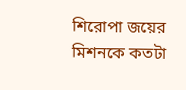শিরোপা জয়ের মিশনকে কতটা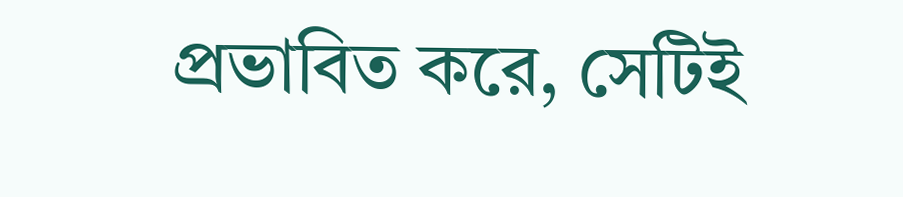প্রভাবিত করে, সেটিই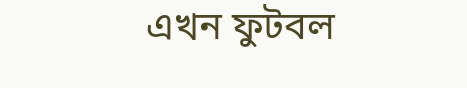এখন ফুটবল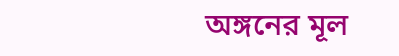অঙ্গনের মূল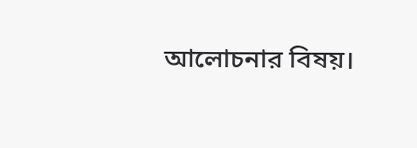আলোচনার বিষয়।